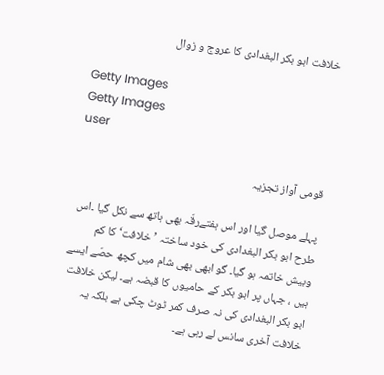خلافت ابو بکر البغدادی کا عروج و زوال

Getty Images
Getty Images
user

قومی آواز تجزیہ

پہلے موصل گیا اور اس ہفتےرقّہ بھی ہاتھ سے نکل گیا ۔اس طرح ابو بکر البغدادی کی خود ساختہ ’خلافت‘ کا کم وبیش خاتمہ ہو گیا۔ گو ابھی بھی شام میں کچھ حصّے ایسے ہیں ، جہاں پر ابو بکر کے حامیوں کا قبضہ ہے۔ لیکن خلافت ابو بکر البغدادی کی نہ صرف کمر ٹوٹ چکی ہے بلکہ یہ خلافت آخری سانس لے رہی ہے۔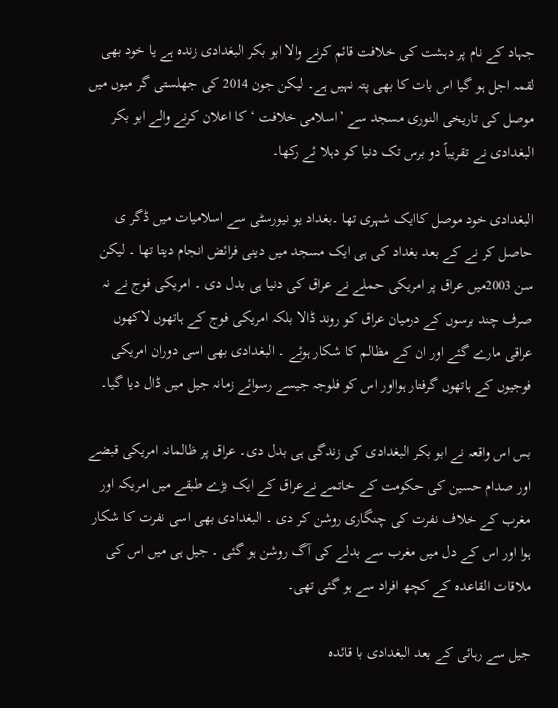جہاد کے نام پر دہشت کی خلافت قائم کرنے والا ابو بکر البغدادی زندہ ہے یا خود بھی لقمہ اجل ہو گیا اس بات کا بھی پتہ نہیں ہے۔ لیکن جون 2014 کی جھلستی گر میوں میں موصل کی تاریخی النوری مسجد سے ’اسلامی خلافت ‘ کا اعلان کرنے والے ابو بکر البغدادی نے تقریباً دو برس تک دنیا کو دہلا ئے رکھا۔

البغدادی خود موصل کاایک شہری تھا ۔بغداد یو نیورسٹی سے اسلامیات میں ڈگر ی حاصل کر نے کے بعد بغداد کی ہی ایک مسجد میں دینی فرائض انجام دیتا تھا ۔ لیکن سن 2003میں عراق پر امریکی حملے نے عراق کی دنیا ہی بدل دی ۔ امریکی فوج نے نہ صرف چند برسوں کے درمیان عراق کو روند ڈالا بلکہ امریکی فوج کے ہاتھوں لاکھوں عراقی مارے گئے اور ان کے مظالم کا شکار ہوئے ۔ البغدادی بھی اسی دوران امریکی فوجیوں کے ہاتھوں گرفتار ہوااور اس کو فلوجہ جیسے رسوائے زمانہ جیل میں ڈال دیا گیا۔

بس اس واقعہ نے ابو بکر البغدادی کی زندگی ہی بدل دی۔ عراق پر ظالمانہ امریکی قبضے اور صدام حسین کی حکومت کے خاتمے نےعراق کے ایک بڑے طبقے میں امریکہ اور مغرب کے خلاف نفرت کی چنگاری روشن کر دی ۔ البغدادی بھی اسی نفرت کا شکار ہوا اور اس کے دل میں مغرب سے بدلے کی آگ روشن ہو گئی ۔ جیل ہی میں اس کی ملاقات القاعدہ کے کچھ افراد سے ہو گئی تھی۔

جیل سے رہائی کے بعد البغدادی با قائدہ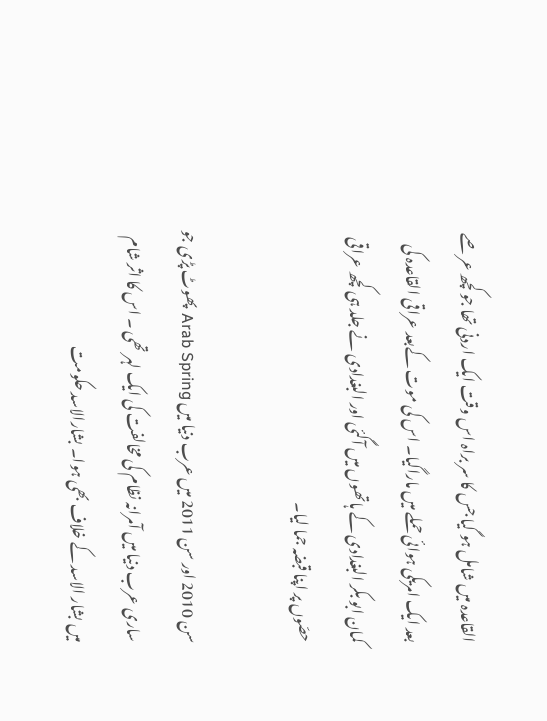القاعدہ میں شامل ہو گیا جس کا سر براہ اس وقت ایک اردنی تھا جو کچھ عر صے بعد ایک امریکی ہوائی حملے میں ماراگیا۔ اس کی موت کےبعد عراقی القاعدہ کی کمان ابو بکر البغدادی کے ہاتھوں میں آگئی اور البغدادی نے جلد ہی کچھ عراقی حصّوں پر اپنا قبضہ جما لیا۔

سن 2010 اور سن 2011 میں عرب دنیا میں Arab Spring پھوٹ پڑی جو ساری عرب دنیا میں آمرانہ نظام کی مخالفت کی ایک لہر تھی ۔ اس کا اثر شام میں بشار الاسد کے خلاف بھی ہوا۔ بشارالاسد حکومت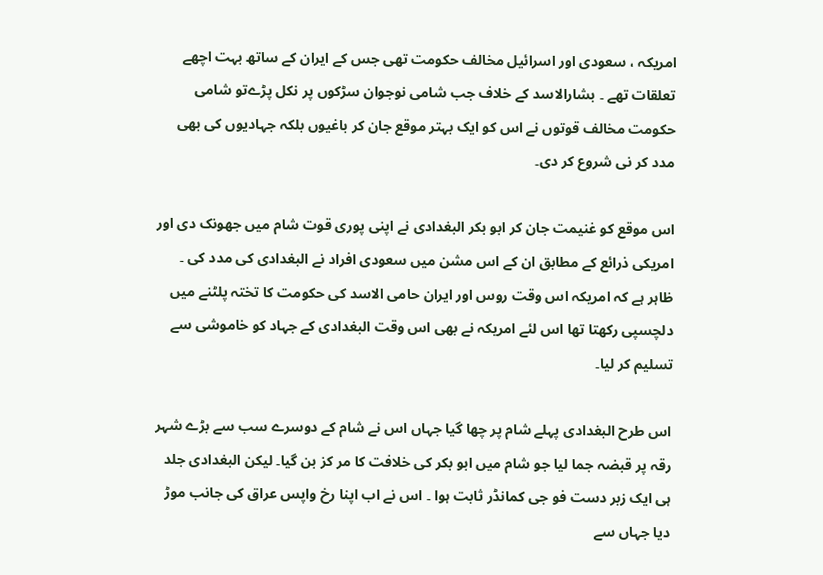امریکہ ، سعودی اور اسرائیل مخالف حکومت تھی جس کے ایران کے ساتھ بہت اچھے تعلقات تھے ۔ بشارالاسد کے خلاف جب شامی نوجوان سڑکوں پر نکل پڑےتو شامی حکومت مخالف قوتوں نے اس کو ایک بہتر موقع جان کر باغیوں بلکہ جہادیوں کی بھی مدد کر نی شروع کر دی۔

اس موقع کو غنیمت جان کر ابو بکر البغدادی نے اپنی پوری قوت شام میں جھونک دی اور امریکی ذرائع کے مطابق ان کے اس مشن میں سعودی افراد نے البغدادی کی مدد کی ۔ ظاہر ہے کہ امریکہ اس وقت روس اور ایران حامی الاسد کی حکومت کا تختہ پلٹنے میں دلچسپی رکھتا تھا اس لئے امریکہ نے بھی اس وقت البغدادی کے جہاد کو خاموشی سے تسلیم کر لیا۔

اس طرح البغدادی پہلے شام پر چھا گیا جہاں اس نے شام کے دوسرے سب سے بڑے شہر رقہ پر قبضہ جما لیا جو شام میں ابو بکر کی خلافت کا مر کز بن گیا۔ لیکن البغدادی جلد ہی ایک زبر دست فو جی کمانڈر ثابت ہوا ۔ اس نے اب اپنا رخ واپس عراق کی جانب موڑ دیا جہاں سے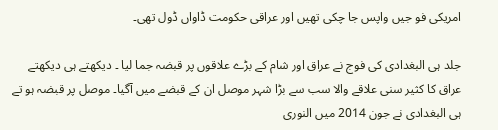امریکی فو جیں واپس جا چکی تھیں اور عراقی حکومت ڈاواں ڈول تھی۔

جلد ہی البغدادی کی فوج نے عراق اور شام کے بڑے علاقوں پر قبضہ جما لیا ۔ دیکھتے ہی دیکھتے عراق کا کثیر سنی علاقے والا سب سے بڑا شہر موصل ان کے قبضے میں آگیا۔ موصل پر قبضہ ہو تے ہی البغدادی نے جون 2014 میں النوری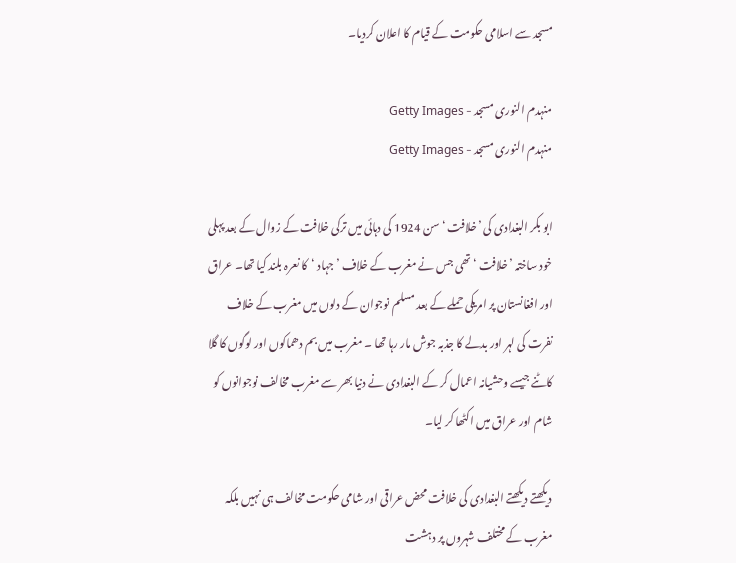مسجد سے اسلامی حکومت کے قیام کا اعلان کردیا۔

منہدم النوری مسجد - Getty Images
منہدم النوری مسجد - Getty Images

ابو بکر البغدادی کی ’خلافت ‘ سن 1924 کی دہائی میں ترکی خلافت کے زوال کے بعد پہلی خود ساختہ ’خلافت ‘ تھی جس نے مغرب کے خلاف ’ جہاد ‘کا نعرہ بلند کیا تھا۔ عراق اور افغانستان پر امریکی حملے کے بعد مسلم نوجوان کے دلوں میں مغرب کے خلاف نفرت کی لہر اور بدلے کا جذبہ جوش مار رہا تھا ۔ مغرب میں بم دھماکوں اور لوگوں کا گلا کاٹنے جیسے وحشیانہ اعمال کر کے البغدادی نے دنیا بھر سے مغرب مخالف نوجوانوں کو شام اور عراق میں اکٹھا کر لیا۔

دیکھتے دیکھتے البغدادی کی خلافت محض عراقی اور شامی حکومت مخالف ہی نہیں بلکہ مغرب کے مختلف شہروں پر دہشت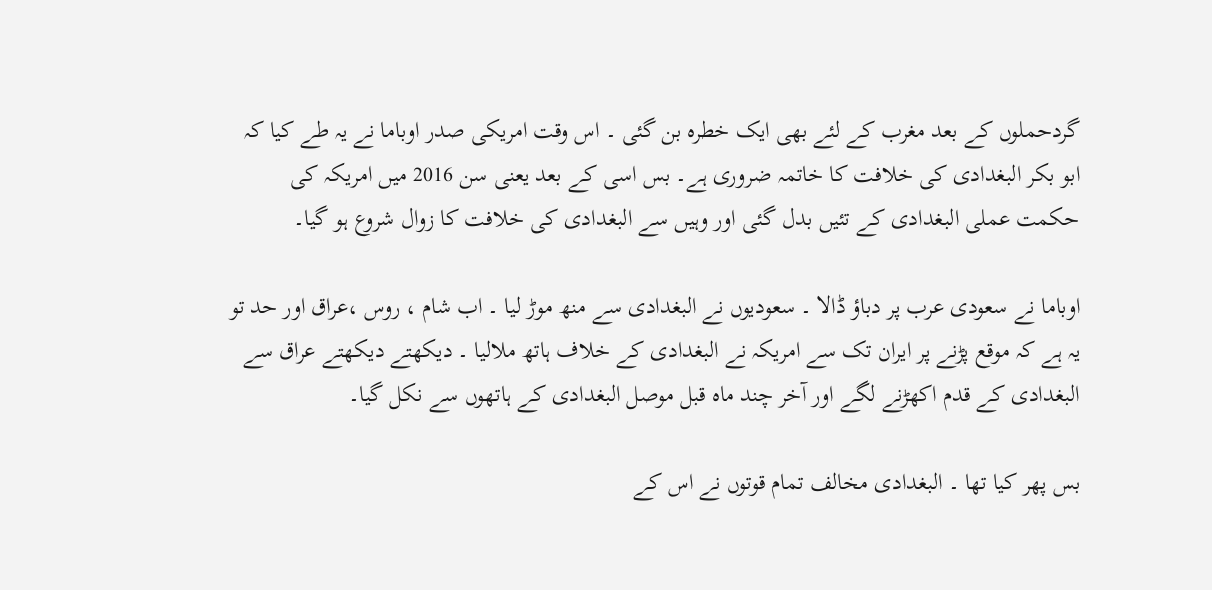گردحملوں کے بعد مغرب کے لئے بھی ایک خطرہ بن گئی ۔ اس وقت امریکی صدر اوباما نے یہ طے کیا کہ ابو بکر البغدادی کی خلافت کا خاتمہ ضروری ہے۔ بس اسی کے بعد یعنی سن 2016 میں امریکہ کی حکمت عملی البغدادی کے تئیں بدل گئی اور وہیں سے البغدادی کی خلافت کا زوال شروع ہو گیا۔

اوباما نے سعودی عرب پر دباؤ ڈالا ۔ سعودیوں نے البغدادی سے منھ موڑ لیا ۔ اب شام ، روس ،عراق اور حد تو یہ ہے کہ موقع پڑنے پر ایران تک سے امریکہ نے البغدادی کے خلاف ہاتھ ملالیا ۔ دیکھتے دیکھتے عراق سے البغدادی کے قدم اکھڑنے لگے اور آخر چند ماہ قبل موصل البغدادی کے ہاتھوں سے نکل گیا۔

بس پھر کیا تھا ۔ البغدادی مخالف تمام قوتوں نے اس کے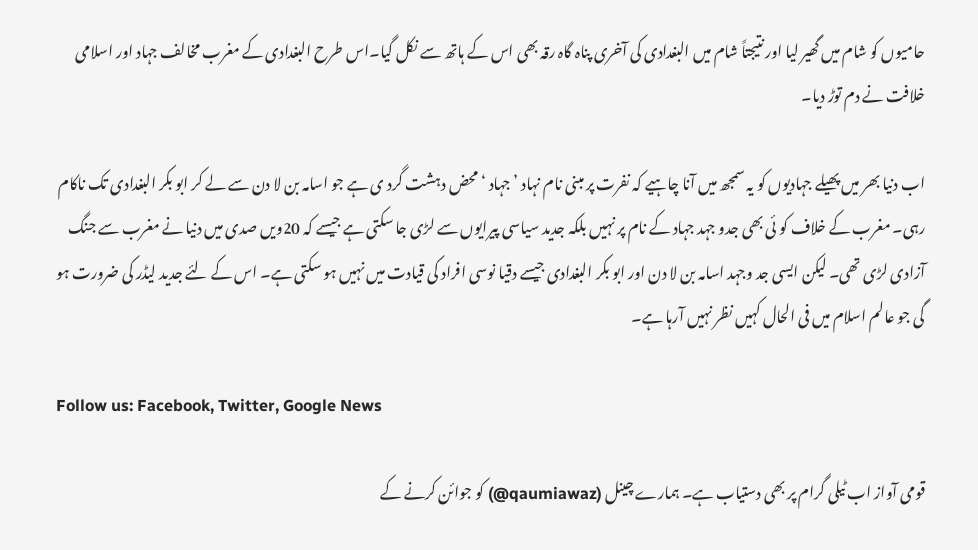حامیوں کو شام میں گھیر لیا اور نتیجتاً شام میں البغدادی کی آخری پناہ گاہ رقہ بھی اس کے ہاتھ سے نکل گیا۔اس طرح البغدادی کے مغرب مخالف جہاد اور اسلامی خلافت نے دم توڑ دیا۔

اب دنیا بھر میں پھیلے جہادیوں کو یہ سمجھ میں آنا چاہیے کہ نفرت پر مبنی نام نہاد ’جہاد ‘ محض دہشت گرد ی ہے جو اسامہ بن لا دن سے لے کر ابو بکر البغدادی تک ناکام رہی۔ مغرب کے خلاف کو ئی بھی جدو جہد جہاد کے نام پر نہیں بلکہ جدید سیاسی پیرایوں سے لڑی جا سکتی ہے جیسے کہ 20ویں صدی میں دنیا نے مغرب سے جنگ آزادی لڑی تھی۔ لیکن ایسی جد وجہد اسامہ بن لا دن اور ابو بکر البغدادی جیسے دقیا نوسی افراد کی قیادت میں نہیں ہو سکتی ہے۔ اس کے لئے جدید لیڈر کی ضرورت ہو گی جو عالم اسلام میں فی الحال کہیں نظر نہیں آرہا ہے۔

Follow us: Facebook, Twitter, Google News

قومی آواز اب ٹیلی گرام پر بھی دستیاب ہے۔ ہمارے چینل (qaumiawaz@) کو جوائن کرنے کے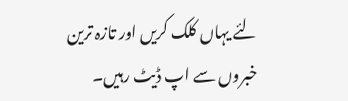لئے یہاں کلک کریں اور تازہ ترین خبروں سے اپ ڈیٹ رہیں۔